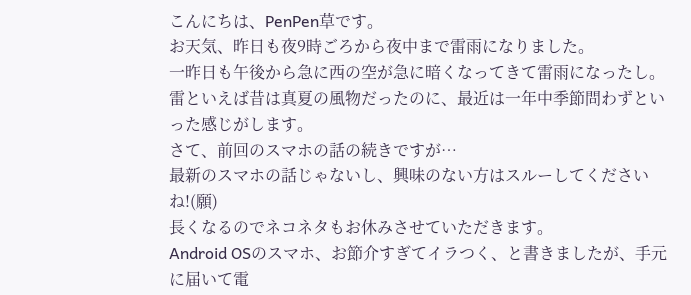こんにちは、PenPen草です。
お天気、昨日も夜9時ごろから夜中まで雷雨になりました。
一昨日も午後から急に西の空が急に暗くなってきて雷雨になったし。
雷といえば昔は真夏の風物だったのに、最近は一年中季節問わずといった感じがします。
さて、前回のスマホの話の続きですが…
最新のスマホの話じゃないし、興味のない方はスルーしてくださいね!(願)
長くなるのでネコネタもお休みさせていただきます。
Android OSのスマホ、お節介すぎてイラつく、と書きましたが、手元に届いて電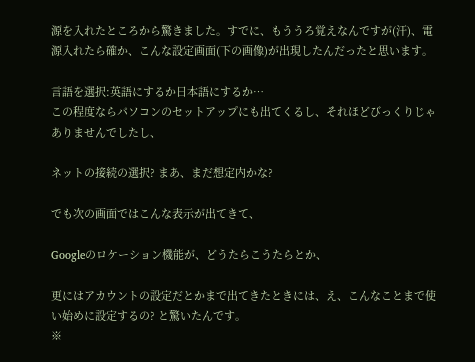源を入れたところから驚きました。すでに、もううろ覚えなんですが(汗)、電源入れたら確か、こんな設定画面(下の画像)が出現したんだったと思います。

言語を選択:英語にするか日本語にするか…
この程度ならパソコンのセットアップにも出てくるし、それほどびっくりじゃありませんでしたし、

ネットの接続の選択? まあ、まだ想定内かな?

でも次の画面ではこんな表示が出てきて、

Googleのロケーション機能が、どうたらこうたらとか、

更にはアカウントの設定だとかまで出てきたときには、え、こんなことまで使い始めに設定するの? と驚いたんです。
※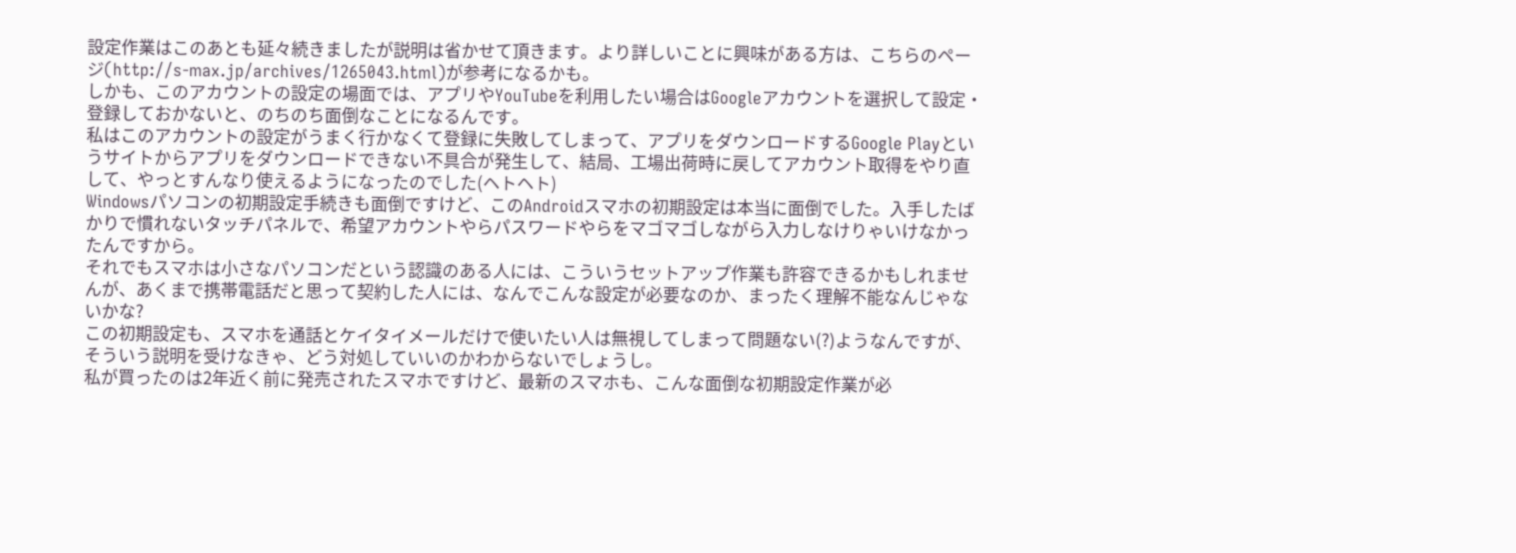設定作業はこのあとも延々続きましたが説明は省かせて頂きます。より詳しいことに興味がある方は、こちらのページ(http://s-max.jp/archives/1265043.html)が参考になるかも。
しかも、このアカウントの設定の場面では、アプリやYouTubeを利用したい場合はGoogleアカウントを選択して設定・登録しておかないと、のちのち面倒なことになるんです。
私はこのアカウントの設定がうまく行かなくて登録に失敗してしまって、アプリをダウンロードするGoogle Playというサイトからアプリをダウンロードできない不具合が発生して、結局、工場出荷時に戻してアカウント取得をやり直して、やっとすんなり使えるようになったのでした(ヘトヘト)
Windowsパソコンの初期設定手続きも面倒ですけど、このAndroidスマホの初期設定は本当に面倒でした。入手したばかりで慣れないタッチパネルで、希望アカウントやらパスワードやらをマゴマゴしながら入力しなけりゃいけなかったんですから。
それでもスマホは小さなパソコンだという認識のある人には、こういうセットアップ作業も許容できるかもしれませんが、あくまで携帯電話だと思って契約した人には、なんでこんな設定が必要なのか、まったく理解不能なんじゃないかな?
この初期設定も、スマホを通話とケイタイメールだけで使いたい人は無視してしまって問題ない(?)ようなんですが、そういう説明を受けなきゃ、どう対処していいのかわからないでしょうし。
私が買ったのは2年近く前に発売されたスマホですけど、最新のスマホも、こんな面倒な初期設定作業が必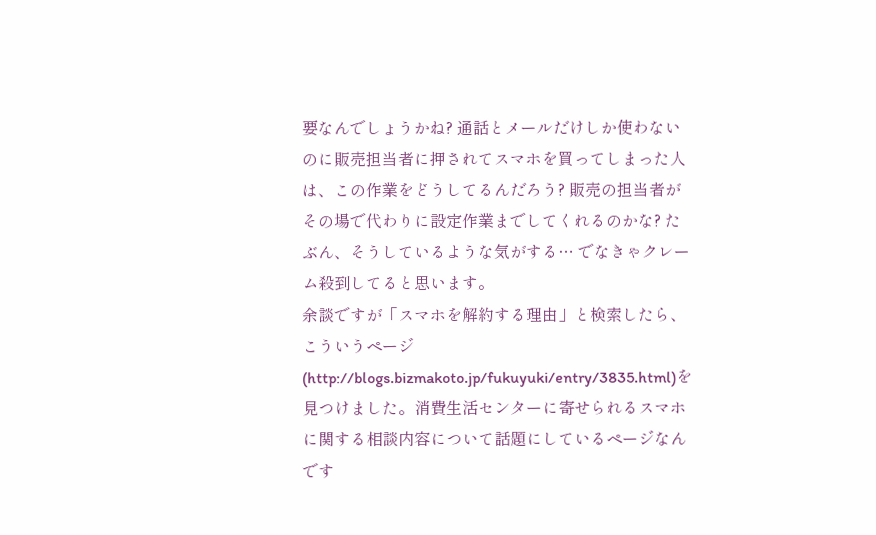要なんでしょうかね? 通話とメールだけしか使わないのに販売担当者に押されてスマホを買ってしまった人は、この作業をどうしてるんだろう? 販売の担当者がその場で代わりに設定作業までしてくれるのかな? たぶん、そうしているような気がする… でなきゃクレーム殺到してると思います。
余談ですが「スマホを解約する理由」と検索したら、こういうページ(http://blogs.bizmakoto.jp/fukuyuki/entry/3835.html)を見つけました。消費生活センターに寄せられるスマホに関する相談内容について話題にしているページなんです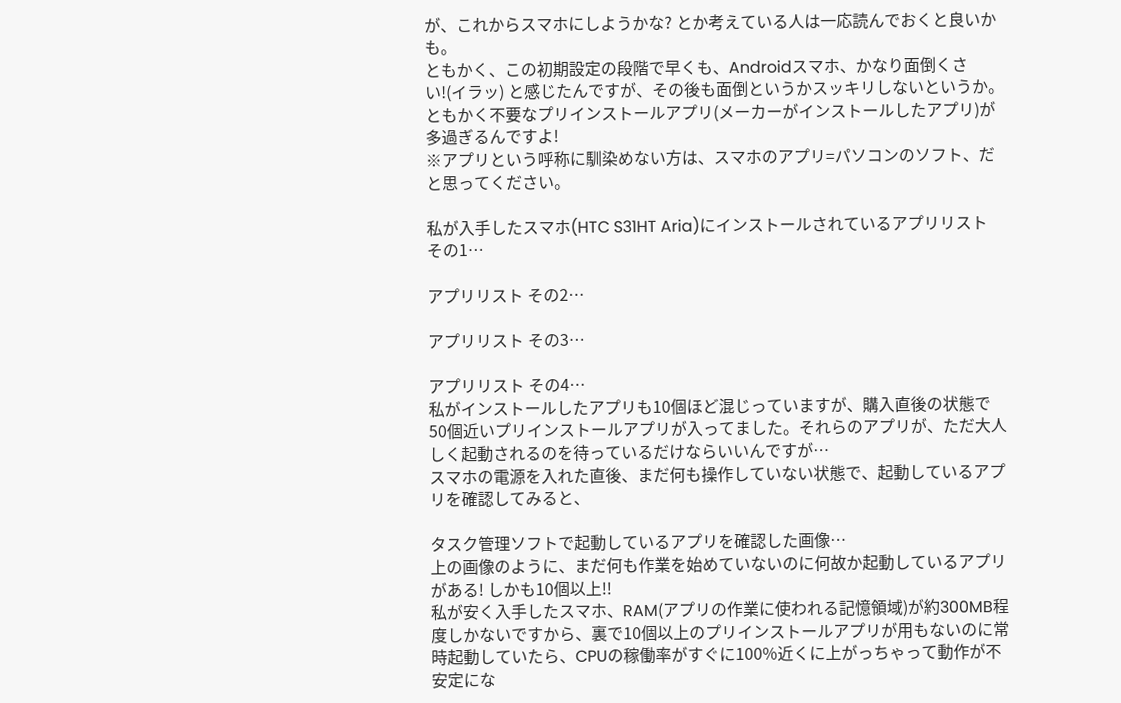が、これからスマホにしようかな? とか考えている人は一応読んでおくと良いかも。
ともかく、この初期設定の段階で早くも、Androidスマホ、かなり面倒くさい!(イラッ) と感じたんですが、その後も面倒というかスッキリしないというか。ともかく不要なプリインストールアプリ(メーカーがインストールしたアプリ)が多過ぎるんですよ!
※アプリという呼称に馴染めない方は、スマホのアプリ=パソコンのソフト、だと思ってください。

私が入手したスマホ(HTC S31HT Aria)にインストールされているアプリリスト その1…

アプリリスト その2…

アプリリスト その3…

アプリリスト その4…
私がインストールしたアプリも10個ほど混じっていますが、購入直後の状態で50個近いプリインストールアプリが入ってました。それらのアプリが、ただ大人しく起動されるのを待っているだけならいいんですが…
スマホの電源を入れた直後、まだ何も操作していない状態で、起動しているアプリを確認してみると、

タスク管理ソフトで起動しているアプリを確認した画像…
上の画像のように、まだ何も作業を始めていないのに何故か起動しているアプリがある! しかも10個以上!!
私が安く入手したスマホ、RAM(アプリの作業に使われる記憶領域)が約300MB程度しかないですから、裏で10個以上のプリインストールアプリが用もないのに常時起動していたら、CPUの稼働率がすぐに100%近くに上がっちゃって動作が不安定にな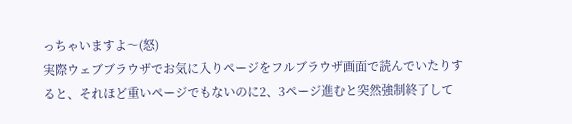っちゃいますよ〜(怒)
実際ウェブブラウザでお気に入りページをフルブラウザ画面で読んでいたりすると、それほど重いページでもないのに2、3ページ進むと突然強制終了して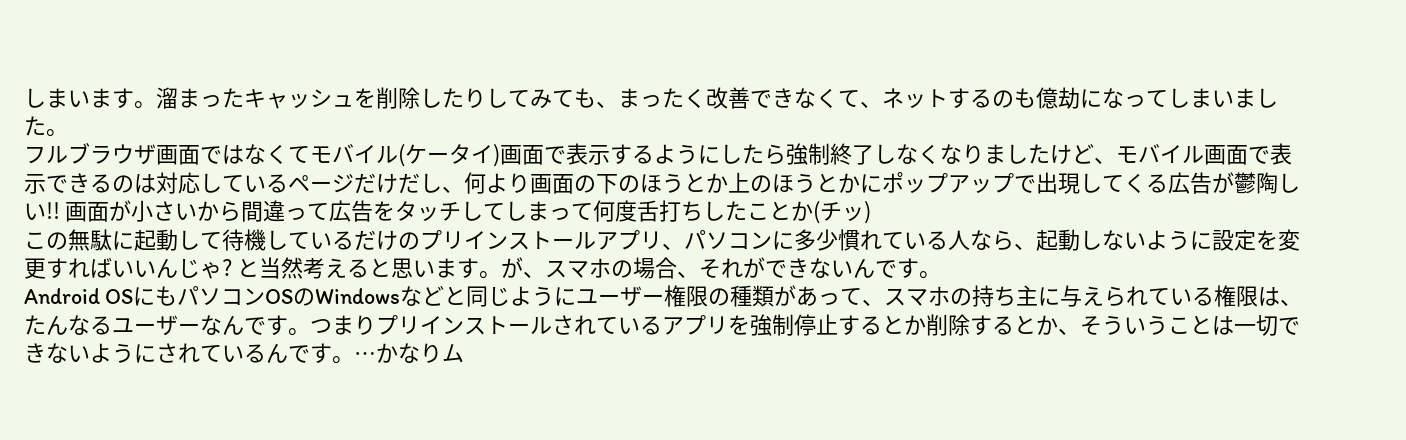しまいます。溜まったキャッシュを削除したりしてみても、まったく改善できなくて、ネットするのも億劫になってしまいました。
フルブラウザ画面ではなくてモバイル(ケータイ)画面で表示するようにしたら強制終了しなくなりましたけど、モバイル画面で表示できるのは対応しているページだけだし、何より画面の下のほうとか上のほうとかにポップアップで出現してくる広告が鬱陶しい!! 画面が小さいから間違って広告をタッチしてしまって何度舌打ちしたことか(チッ)
この無駄に起動して待機しているだけのプリインストールアプリ、パソコンに多少慣れている人なら、起動しないように設定を変更すればいいんじゃ? と当然考えると思います。が、スマホの場合、それができないんです。
Android OSにもパソコンOSのWindowsなどと同じようにユーザー権限の種類があって、スマホの持ち主に与えられている権限は、たんなるユーザーなんです。つまりプリインストールされているアプリを強制停止するとか削除するとか、そういうことは一切できないようにされているんです。…かなりム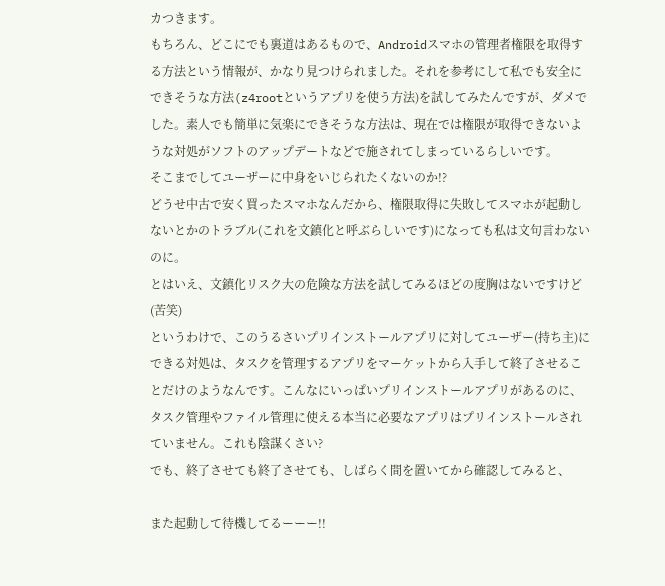カつきます。
もちろん、どこにでも裏道はあるもので、Androidスマホの管理者権限を取得する方法という情報が、かなり見つけられました。それを参考にして私でも安全にできそうな方法(z4rootというアプリを使う方法)を試してみたんですが、ダメでした。素人でも簡単に気楽にできそうな方法は、現在では権限が取得できないような対処がソフトのアップデートなどで施されてしまっているらしいです。
そこまでしてユーザーに中身をいじられたくないのか!?
どうせ中古で安く買ったスマホなんだから、権限取得に失敗してスマホが起動しないとかのトラブル(これを文鎮化と呼ぶらしいです)になっても私は文句言わないのに。
とはいえ、文鎮化リスク大の危険な方法を試してみるほどの度胸はないですけど(苦笑)
というわけで、このうるさいプリインストールアプリに対してユーザー(持ち主)にできる対処は、タスクを管理するアプリをマーケットから入手して終了させることだけのようなんです。こんなにいっぱいプリインストールアプリがあるのに、タスク管理やファイル管理に使える本当に必要なアプリはプリインストールされていません。これも陰謀くさい?
でも、終了させても終了させても、しばらく間を置いてから確認してみると、

また起動して待機してるーーー!!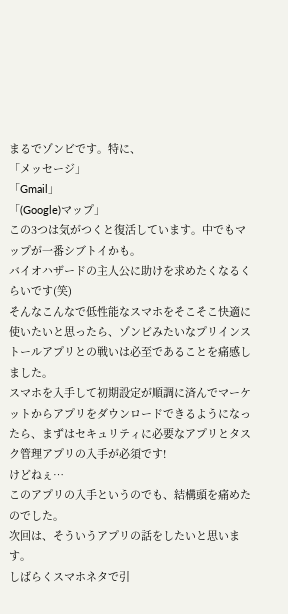まるでゾンビです。特に、
「メッセージ」
「Gmail」
「(Google)マップ」
この3つは気がつくと復活しています。中でもマップが一番シブトイかも。
バイオハザードの主人公に助けを求めたくなるくらいです(笑)
そんなこんなで低性能なスマホをそこそこ快適に使いたいと思ったら、ゾンビみたいなプリインストールアプリとの戦いは必至であることを痛感しました。
スマホを入手して初期設定が順調に済んでマーケットからアプリをダウンロードできるようになったら、まずはセキュリティに必要なアプリとタスク管理アプリの入手が必須です!
けどねぇ…
このアプリの入手というのでも、結構頭を痛めたのでした。
次回は、そういうアプリの話をしたいと思います。
しばらくスマホネタで引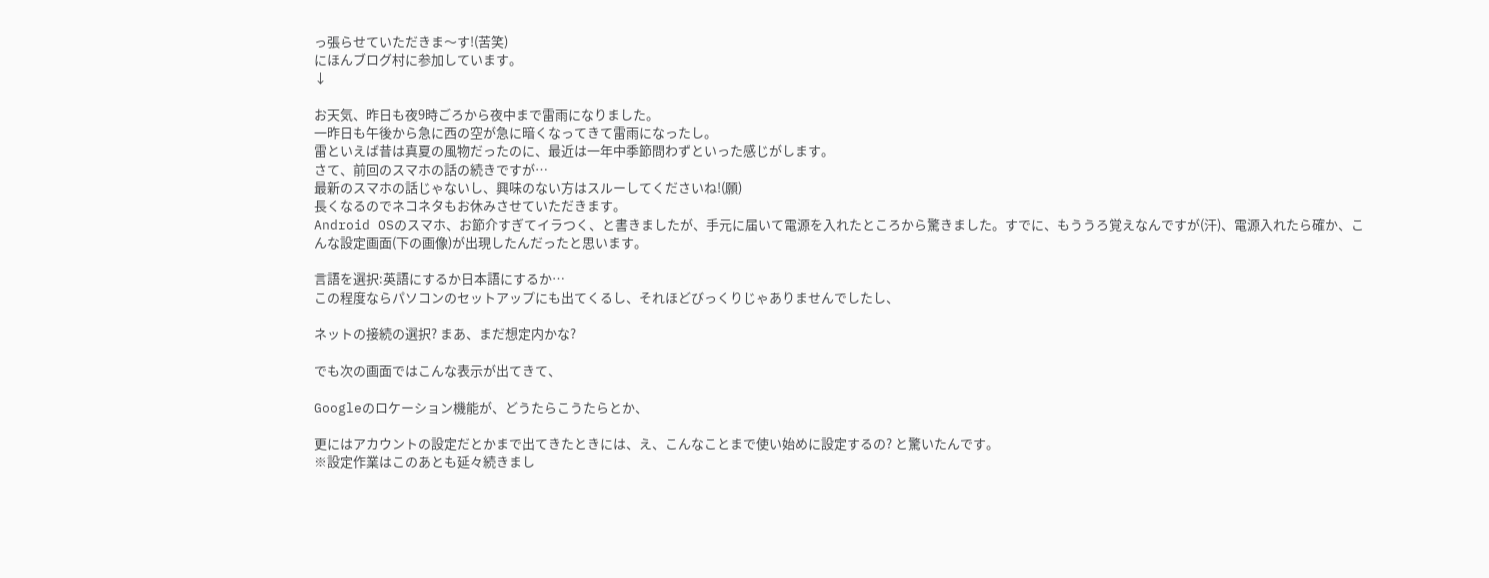っ張らせていただきま〜す!(苦笑)
にほんブログ村に参加しています。
↓

お天気、昨日も夜9時ごろから夜中まで雷雨になりました。
一昨日も午後から急に西の空が急に暗くなってきて雷雨になったし。
雷といえば昔は真夏の風物だったのに、最近は一年中季節問わずといった感じがします。
さて、前回のスマホの話の続きですが…
最新のスマホの話じゃないし、興味のない方はスルーしてくださいね!(願)
長くなるのでネコネタもお休みさせていただきます。
Android OSのスマホ、お節介すぎてイラつく、と書きましたが、手元に届いて電源を入れたところから驚きました。すでに、もううろ覚えなんですが(汗)、電源入れたら確か、こんな設定画面(下の画像)が出現したんだったと思います。

言語を選択:英語にするか日本語にするか…
この程度ならパソコンのセットアップにも出てくるし、それほどびっくりじゃありませんでしたし、

ネットの接続の選択? まあ、まだ想定内かな?

でも次の画面ではこんな表示が出てきて、

Googleのロケーション機能が、どうたらこうたらとか、

更にはアカウントの設定だとかまで出てきたときには、え、こんなことまで使い始めに設定するの? と驚いたんです。
※設定作業はこのあとも延々続きまし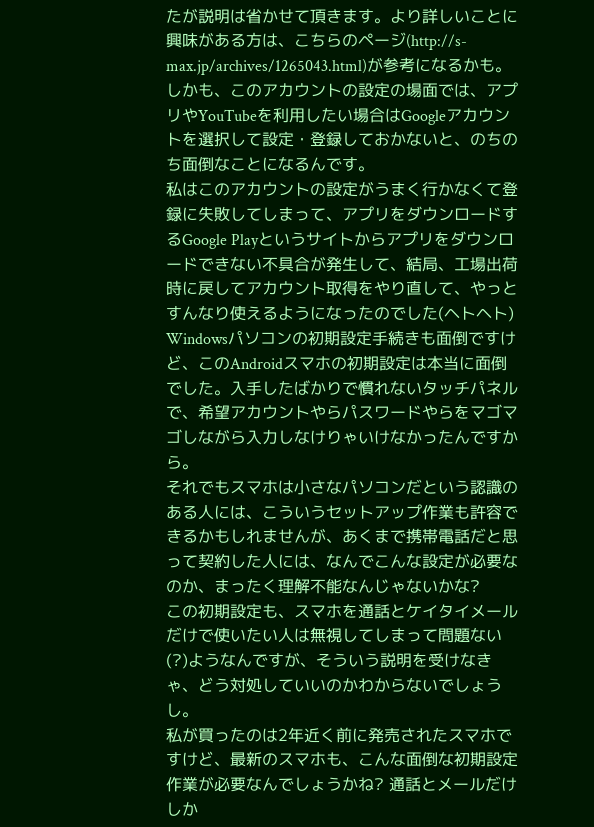たが説明は省かせて頂きます。より詳しいことに興味がある方は、こちらのページ(http://s-max.jp/archives/1265043.html)が参考になるかも。
しかも、このアカウントの設定の場面では、アプリやYouTubeを利用したい場合はGoogleアカウントを選択して設定・登録しておかないと、のちのち面倒なことになるんです。
私はこのアカウントの設定がうまく行かなくて登録に失敗してしまって、アプリをダウンロードするGoogle Playというサイトからアプリをダウンロードできない不具合が発生して、結局、工場出荷時に戻してアカウント取得をやり直して、やっとすんなり使えるようになったのでした(ヘトヘト)
Windowsパソコンの初期設定手続きも面倒ですけど、このAndroidスマホの初期設定は本当に面倒でした。入手したばかりで慣れないタッチパネルで、希望アカウントやらパスワードやらをマゴマゴしながら入力しなけりゃいけなかったんですから。
それでもスマホは小さなパソコンだという認識のある人には、こういうセットアップ作業も許容できるかもしれませんが、あくまで携帯電話だと思って契約した人には、なんでこんな設定が必要なのか、まったく理解不能なんじゃないかな?
この初期設定も、スマホを通話とケイタイメールだけで使いたい人は無視してしまって問題ない(?)ようなんですが、そういう説明を受けなきゃ、どう対処していいのかわからないでしょうし。
私が買ったのは2年近く前に発売されたスマホですけど、最新のスマホも、こんな面倒な初期設定作業が必要なんでしょうかね? 通話とメールだけしか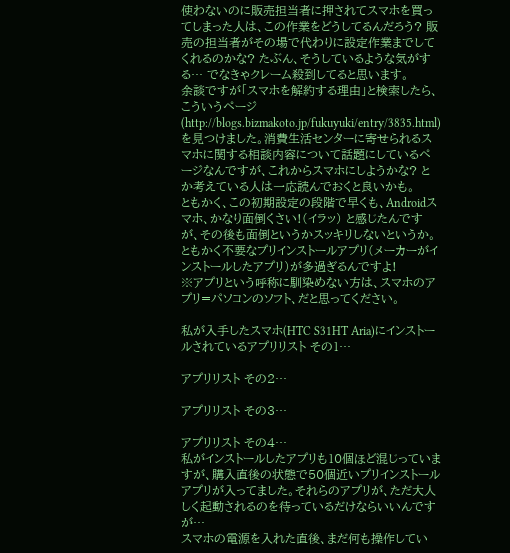使わないのに販売担当者に押されてスマホを買ってしまった人は、この作業をどうしてるんだろう? 販売の担当者がその場で代わりに設定作業までしてくれるのかな? たぶん、そうしているような気がする… でなきゃクレーム殺到してると思います。
余談ですが「スマホを解約する理由」と検索したら、こういうページ(http://blogs.bizmakoto.jp/fukuyuki/entry/3835.html)を見つけました。消費生活センターに寄せられるスマホに関する相談内容について話題にしているページなんですが、これからスマホにしようかな? とか考えている人は一応読んでおくと良いかも。
ともかく、この初期設定の段階で早くも、Androidスマホ、かなり面倒くさい!(イラッ) と感じたんですが、その後も面倒というかスッキリしないというか。ともかく不要なプリインストールアプリ(メーカーがインストールしたアプリ)が多過ぎるんですよ!
※アプリという呼称に馴染めない方は、スマホのアプリ=パソコンのソフト、だと思ってください。

私が入手したスマホ(HTC S31HT Aria)にインストールされているアプリリスト その1…

アプリリスト その2…

アプリリスト その3…

アプリリスト その4…
私がインストールしたアプリも10個ほど混じっていますが、購入直後の状態で50個近いプリインストールアプリが入ってました。それらのアプリが、ただ大人しく起動されるのを待っているだけならいいんですが…
スマホの電源を入れた直後、まだ何も操作してい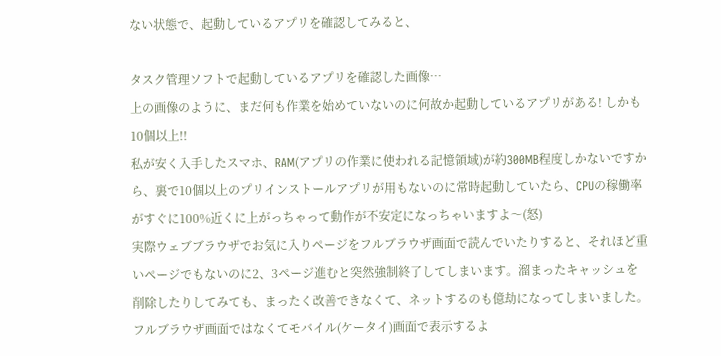ない状態で、起動しているアプリを確認してみると、

タスク管理ソフトで起動しているアプリを確認した画像…
上の画像のように、まだ何も作業を始めていないのに何故か起動しているアプリがある! しかも10個以上!!
私が安く入手したスマホ、RAM(アプリの作業に使われる記憶領域)が約300MB程度しかないですから、裏で10個以上のプリインストールアプリが用もないのに常時起動していたら、CPUの稼働率がすぐに100%近くに上がっちゃって動作が不安定になっちゃいますよ〜(怒)
実際ウェブブラウザでお気に入りページをフルブラウザ画面で読んでいたりすると、それほど重いページでもないのに2、3ページ進むと突然強制終了してしまいます。溜まったキャッシュを削除したりしてみても、まったく改善できなくて、ネットするのも億劫になってしまいました。
フルブラウザ画面ではなくてモバイル(ケータイ)画面で表示するよ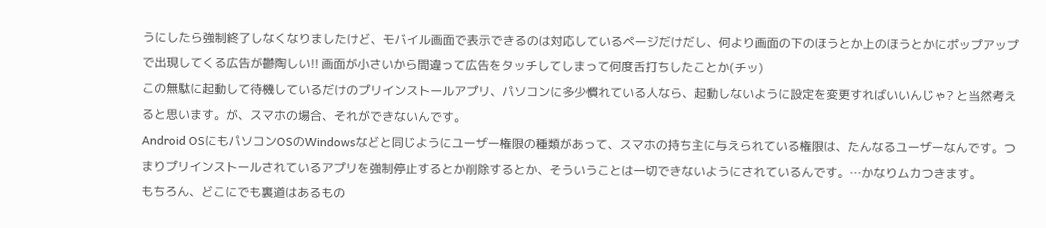うにしたら強制終了しなくなりましたけど、モバイル画面で表示できるのは対応しているページだけだし、何より画面の下のほうとか上のほうとかにポップアップで出現してくる広告が鬱陶しい!! 画面が小さいから間違って広告をタッチしてしまって何度舌打ちしたことか(チッ)
この無駄に起動して待機しているだけのプリインストールアプリ、パソコンに多少慣れている人なら、起動しないように設定を変更すればいいんじゃ? と当然考えると思います。が、スマホの場合、それができないんです。
Android OSにもパソコンOSのWindowsなどと同じようにユーザー権限の種類があって、スマホの持ち主に与えられている権限は、たんなるユーザーなんです。つまりプリインストールされているアプリを強制停止するとか削除するとか、そういうことは一切できないようにされているんです。…かなりムカつきます。
もちろん、どこにでも裏道はあるもの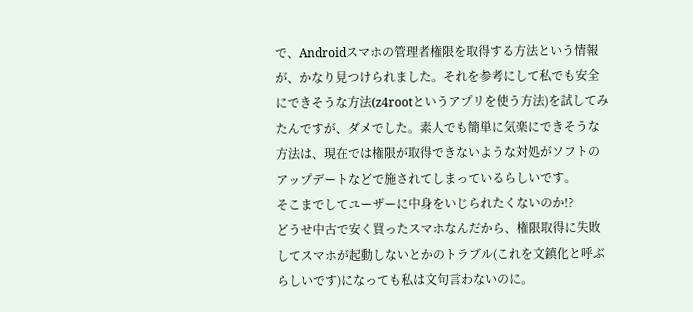で、Androidスマホの管理者権限を取得する方法という情報が、かなり見つけられました。それを参考にして私でも安全にできそうな方法(z4rootというアプリを使う方法)を試してみたんですが、ダメでした。素人でも簡単に気楽にできそうな方法は、現在では権限が取得できないような対処がソフトのアップデートなどで施されてしまっているらしいです。
そこまでしてユーザーに中身をいじられたくないのか!?
どうせ中古で安く買ったスマホなんだから、権限取得に失敗してスマホが起動しないとかのトラブル(これを文鎮化と呼ぶらしいです)になっても私は文句言わないのに。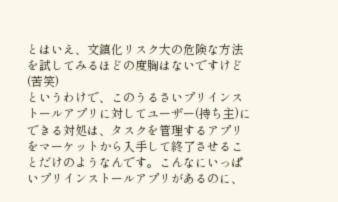とはいえ、文鎮化リスク大の危険な方法を試してみるほどの度胸はないですけど(苦笑)
というわけで、このうるさいプリインストールアプリに対してユーザー(持ち主)にできる対処は、タスクを管理するアプリをマーケットから入手して終了させることだけのようなんです。こんなにいっぱいプリインストールアプリがあるのに、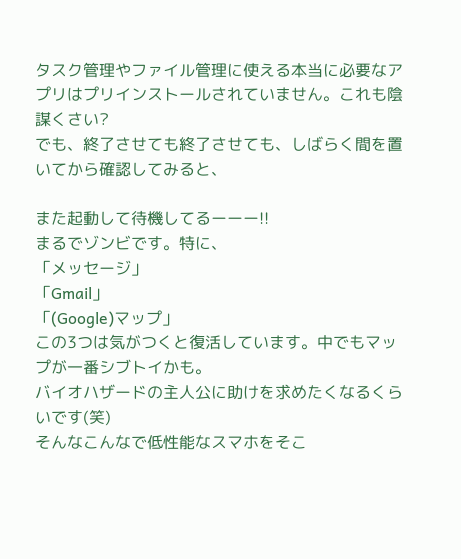タスク管理やファイル管理に使える本当に必要なアプリはプリインストールされていません。これも陰謀くさい?
でも、終了させても終了させても、しばらく間を置いてから確認してみると、

また起動して待機してるーーー!!
まるでゾンビです。特に、
「メッセージ」
「Gmail」
「(Google)マップ」
この3つは気がつくと復活しています。中でもマップが一番シブトイかも。
バイオハザードの主人公に助けを求めたくなるくらいです(笑)
そんなこんなで低性能なスマホをそこ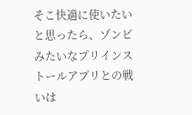そこ快適に使いたいと思ったら、ゾンビみたいなプリインストールアプリとの戦いは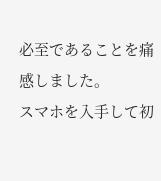必至であることを痛感しました。
スマホを入手して初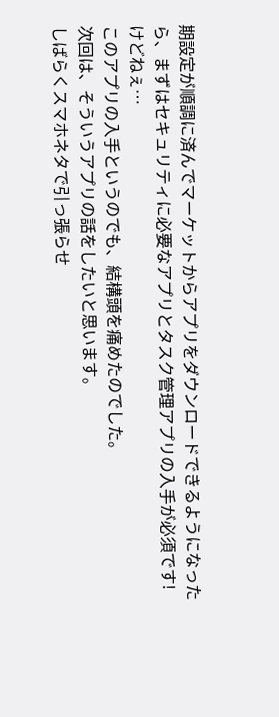期設定が順調に済んでマーケットからアプリをダウンロードできるようになったら、まずはセキュリティに必要なアプリとタスク管理アプリの入手が必須です!
けどねぇ…
このアプリの入手というのでも、結構頭を痛めたのでした。
次回は、そういうアプリの話をしたいと思います。
しばらくスマホネタで引っ張らせ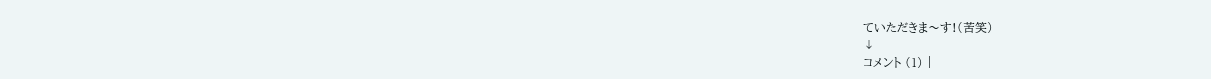ていただきま〜す!(苦笑)
↓
コメント (1) |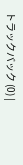トラックバック (0) |